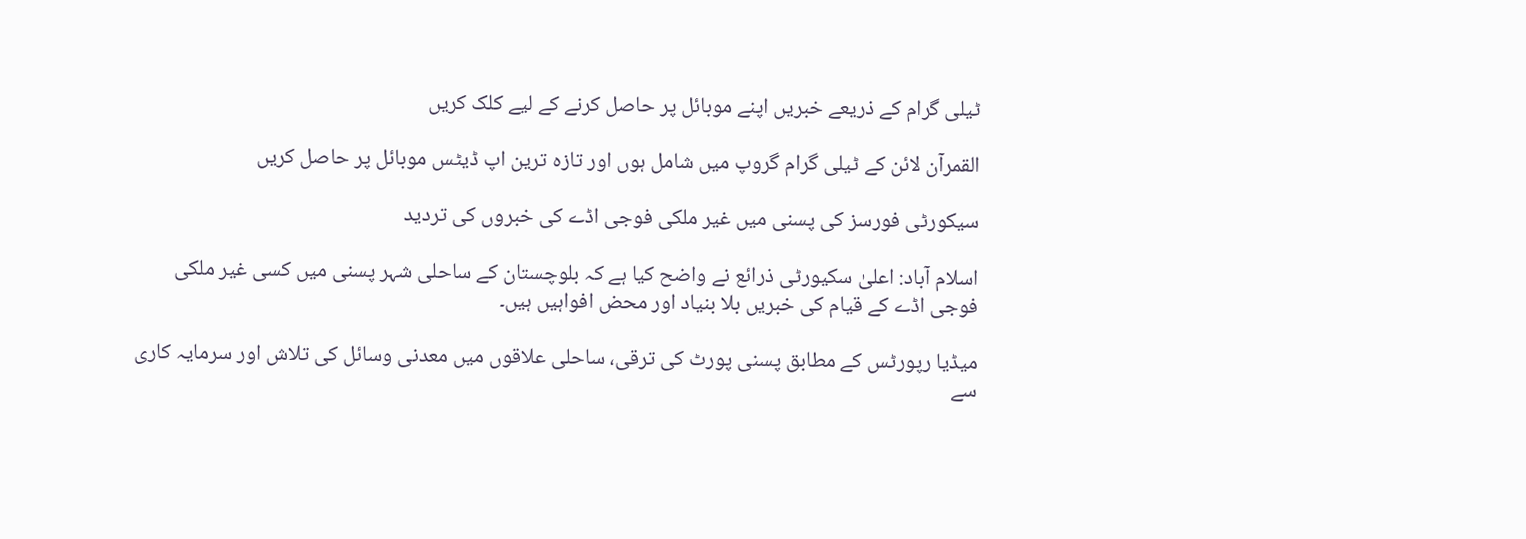ٹیلی گرام کے ذریعے خبریں اپنے موبائل پر حاصل کرنے کے لیے کلک کریں

القمرآن لائن کے ٹیلی گرام گروپ میں شامل ہوں اور تازہ ترین اپ ڈیٹس موبائل پر حاصل کریں

سیکورٹی فورسز کی پسنی میں غیر ملکی فوجی اڈے کی خبروں کی تردید

اسلام آباد: اعلیٰ سکیورٹی ذرائع نے واضح کیا ہے کہ بلوچستان کے ساحلی شہر پسنی میں کسی غیر ملکی فوجی اڈے کے قیام کی خبریں بلا بنیاد اور محض افواہیں ہیں۔

میڈیا رپورٹس کے مطابق پسنی پورٹ کی ترقی، ساحلی علاقوں میں معدنی وسائل کی تلاش اور سرمایہ کاری سے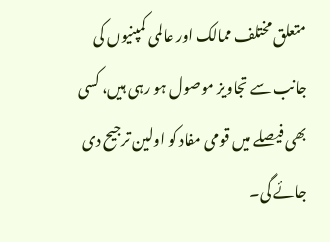متعلق مختلف ممالک اور عالمی کمپنیوں کی جانب سے تجاویز موصول ہو رہی ہیں، کسی بھی فیصلے میں قومی مفاد کو اولین ترجیح دی جائے گی۔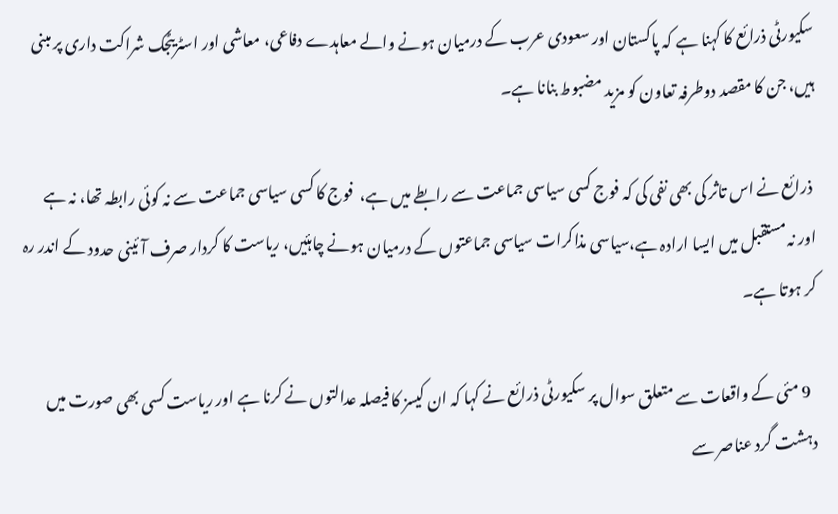سکیورٹی ذرائع کا کہنا ہے کہ پاکستان اور سعودی عرب کے درمیان ہونے والے معاہدے دفاعی، معاشی اور اسٹریٹجک شراکت داری پر مبنی ہیں، جن کا مقصد دوطرفہ تعاون کو مزید مضبوط بنانا ہے۔

 ذرائع نے اس تاثر کی بھی نفی کی کہ فوج کسی سیاسی جماعت سے رابطے میں ہے،  فوج کا کسی سیاسی جماعت سے نہ کوئی رابطہ تھا، نہ ہے اور نہ مستقبل میں ایسا ارادہ ہے،سیاسی مذاکرات سیاسی جماعتوں کے درمیان ہونے چاہئیں، ریاست کا کردار صرف آئینی حدود کے اندر رہ کر ہوتا ہے۔

  9 مئی کے واقعات سے متعلق سوال پر سکیورٹی ذرائع نے کہا کہ ان کیسز کا فیصلہ عدالتوں نے کرنا ہے اور ریاست کسی بھی صورت میں دہشت گرد عناصر سے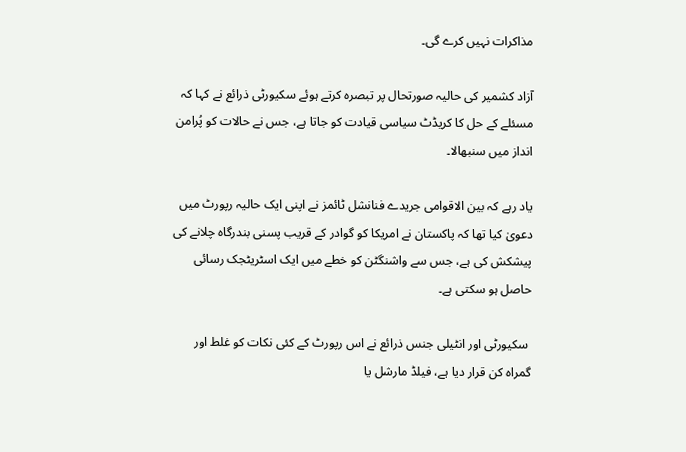مذاکرات نہیں کرے گی۔

آزاد کشمیر کی حالیہ صورتحال پر تبصرہ کرتے ہوئے سکیورٹی ذرائع نے کہا کہ مسئلے کے حل کا کریڈٹ سیاسی قیادت کو جاتا ہے، جس نے حالات کو پُرامن انداز میں سنبھالا۔

یاد رہے کہ بین الاقوامی جریدے فنانشل ٹائمز نے اپنی ایک حالیہ رپورٹ میں دعویٰ کیا تھا کہ پاکستان نے امریکا کو گوادر کے قریب پسنی بندرگاہ چلانے کی پیشکش کی ہے، جس سے واشنگٹن کو خطے میں ایک اسٹریٹجک رسائی حاصل ہو سکتی ہے۔

 سکیورٹی اور انٹیلی جنس ذرائع نے اس رپورٹ کے کئی نکات کو غلط اور گمراہ کن قرار دیا ہے، فیلڈ مارشل یا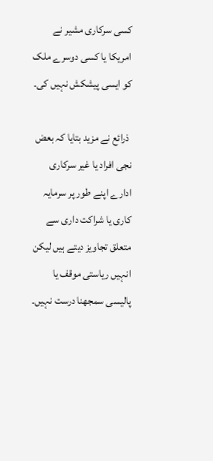کسی سرکاری مشیر نے امریکا یا کسی دوسرے ملک کو ایسی پیشکش نہیں کی۔

 ذرائع نے مزید بتایا کہ بعض نجی افراد یا غیر سرکاری ادارے اپنے طور پر سرمایہ کاری یا شراکت داری سے متعلق تجاویز دیتے ہیں لیکن انہیں ریاستی موقف یا پالیسی سمجھنا درست نہیں۔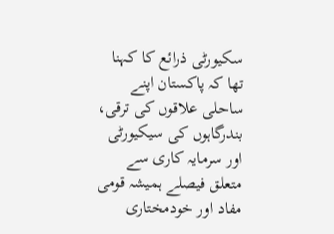سکیورٹی ذرائع کا کہنا تھا کہ پاکستان اپنے ساحلی علاقوں کی ترقی، بندرگاہوں کی سیکیورٹی اور سرمایہ کاری سے متعلق فیصلے ہمیشہ قومی مفاد اور خودمختاری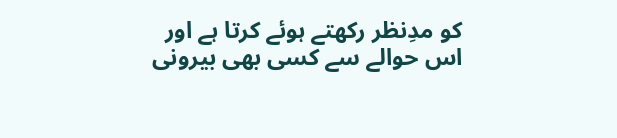کو مدِنظر رکھتے ہوئے کرتا ہے اور اس حوالے سے کسی بھی بیرونی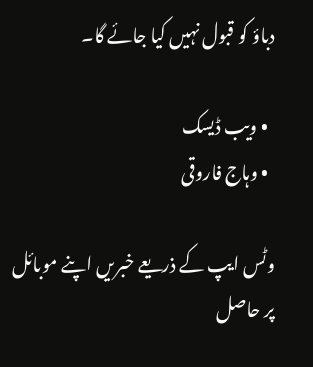دباؤ کو قبول نہیں کیا جائے گا۔

  • ویب ڈیسک
  • وہاج فاروقی

وٹس ایپ کے ذریعے خبریں اپنے موبائل پر حاصل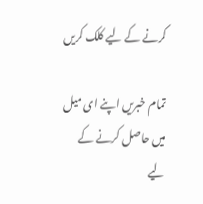کرنے کے لیے کلک کریں

تمام خبریں اپنے ای میل میں حاصل کرنے کے لیے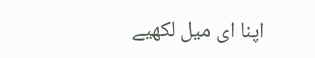اپنا ای میل لکھیے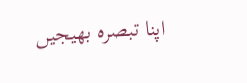اپنا تبصرہ بھیجیں